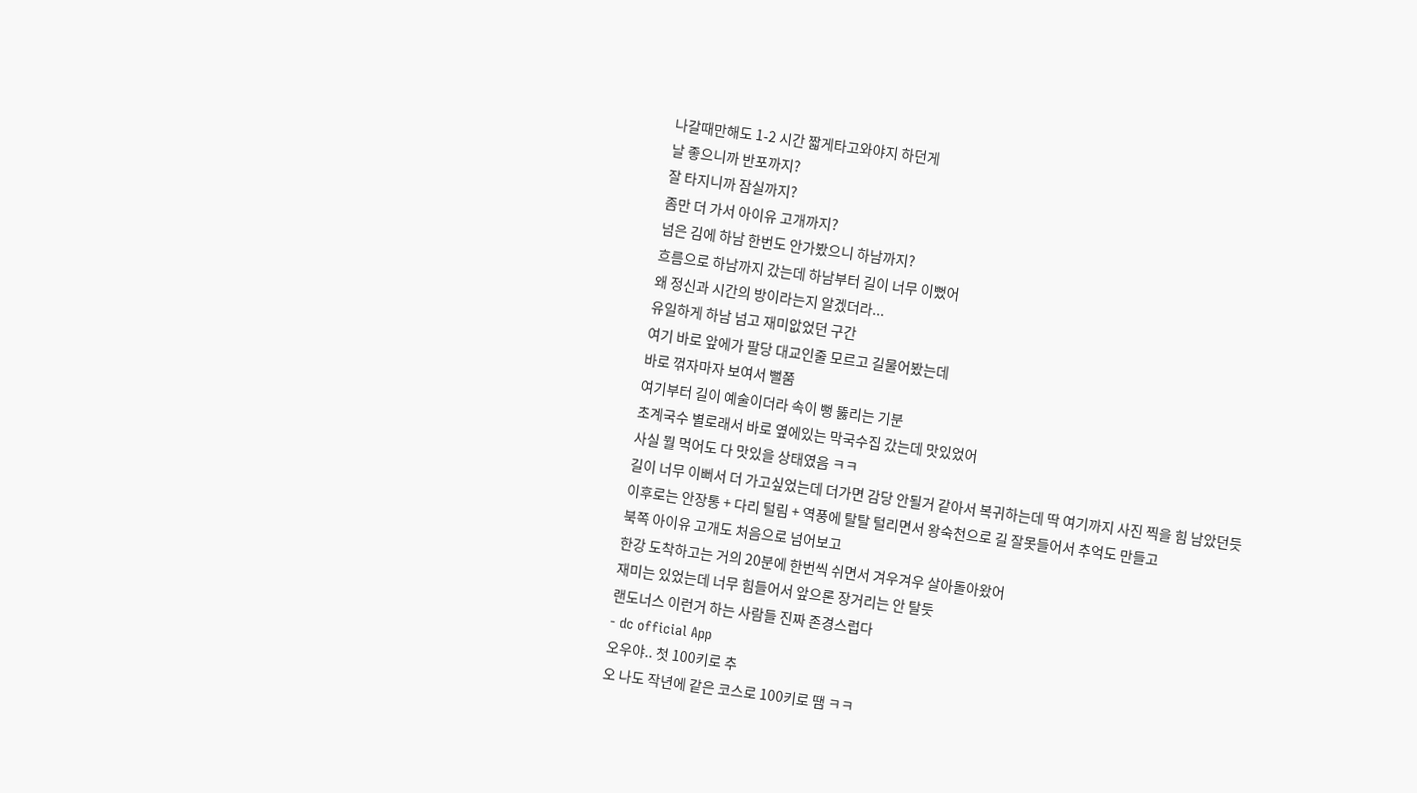나갈때만해도 1-2 시간 짧게타고와야지 하던게
날 좋으니까 반포까지?
잘 타지니까 잠실까지?
좀만 더 가서 아이유 고개까지?
넘은 김에 하남 한번도 안가봤으니 하남까지?
흐름으로 하남까지 갔는데 하남부터 길이 너무 이뻤어
왜 정신과 시간의 방이라는지 알겠더라...
유일하게 하남 넘고 재미앖었던 구간
여기 바로 앞에가 팔당 대교인줄 모르고 길물어봤는데
바로 꺾자마자 보여서 뻘쭘
여기부터 길이 예술이더라 속이 뻥 뚫리는 기분
초계국수 별로래서 바로 옆에있는 막국수집 갔는데 맛있었어
사실 뭘 먹어도 다 맛있을 상태였음 ㅋㅋ
길이 너무 이뻐서 더 가고싶었는데 더가면 감당 안될거 같아서 복귀하는데 딱 여기까지 사진 찍을 힘 남았던듯
이후로는 안장통 + 다리 털림 + 역풍에 탈탈 털리면서 왕숙천으로 길 잘못들어서 추억도 만들고
북쪽 아이유 고개도 처음으로 넘어보고
한강 도착하고는 거의 20분에 한번씩 쉬면서 겨우겨우 살아돌아왔어
재미는 있었는데 너무 힘들어서 앞으론 장거리는 안 탈듯
랜도너스 이런거 하는 사람들 진짜 존경스럽다
- dc official App
오우야.. 첫 100키로 추
오 나도 작년에 같은 코스로 100키로 땜 ㅋㅋ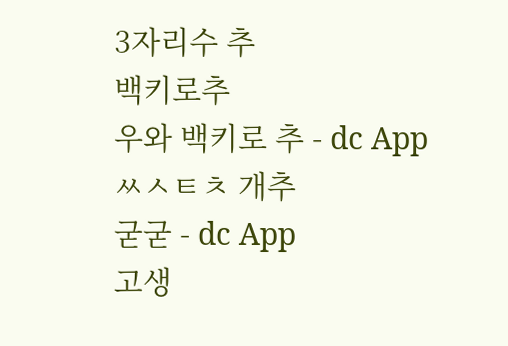3자리수 추
백키로추
우와 백키로 추 - dc App
ㅆㅅㅌㅊ 개추
굳굳 - dc App
고생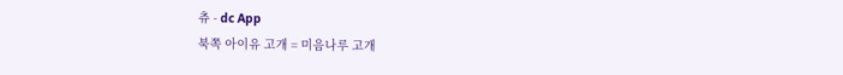츄 - dc App
북쪽 아이유 고개 = 미음나루 고개